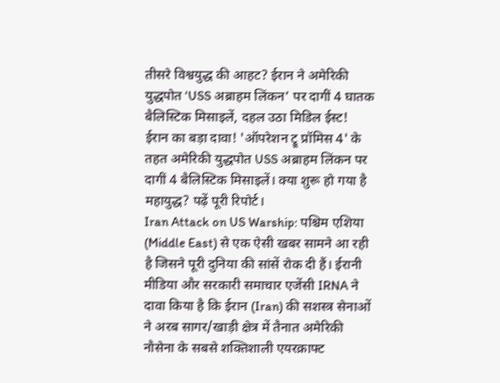तीसरे विश्वयुद्ध की आहट? ईरान ने अमेरिकी युद्धपोत ‘USS अब्राहम लिंकन’ पर दागीं 4 घातक बैलिस्टिक मिसाइलें, दहल उठा मिडिल ईस्ट!
ईरान का बड़ा दावा! 'ऑपरेशन ट्रू प्रॉमिस 4' के तहत अमेरिकी युद्धपोत USS अब्राहम लिंकन पर दागीं 4 बैलिस्टिक मिसाइलें। क्या शुरू हो गया है महायुद्ध? पढ़ें पूरी रिपोर्ट।
Iran Attack on US Warship: पश्चिम एशिया (Middle East) से एक ऐसी खबर सामने आ रही है जिसने पूरी दुनिया की सांसें रोक दी हैं। ईरानी मीडिया और सरकारी समाचार एजेंसी IRNA ने दावा किया है कि ईरान (Iran) की सशस्त्र सेनाओं ने अरब सागर/खाड़ी क्षेत्र में तैनात अमेरिकी नौसेना के सबसे शक्तिशाली एयरक्राफ्ट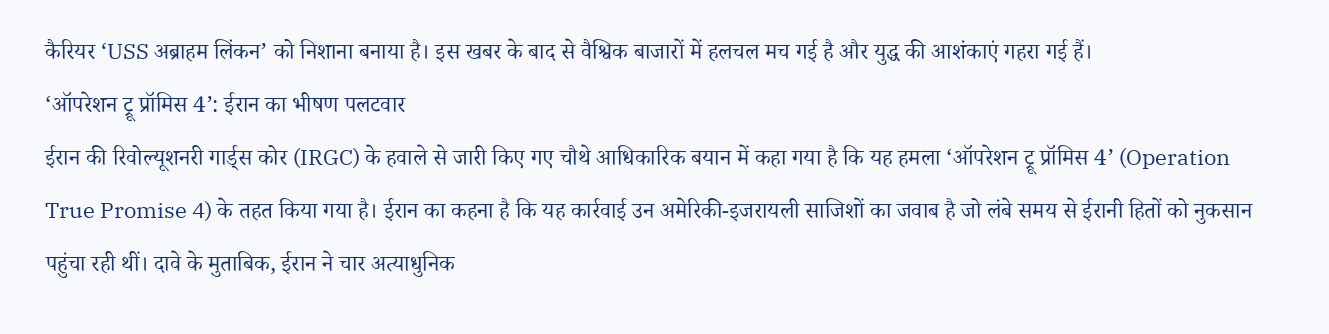कैरियर ‘USS अब्राहम लिंकन’ को निशाना बनाया है। इस खबर के बाद से वैश्विक बाजारों में हलचल मच गई है और युद्ध की आशंकाएं गहरा गई हैं।
‘ऑपरेशन ट्रू प्रॉमिस 4’: ईरान का भीषण पलटवार
ईरान की रिवोल्यूशनरी गार्ड्स कोर (IRGC) के हवाले से जारी किए गए चौथे आधिकारिक बयान में कहा गया है कि यह हमला ‘ऑपरेशन ट्रू प्रॉमिस 4’ (Operation True Promise 4) के तहत किया गया है। ईरान का कहना है कि यह कार्रवाई उन अमेरिकी-इजरायली साजिशों का जवाब है जो लंबे समय से ईरानी हितों को नुकसान पहुंचा रही थीं। दावे के मुताबिक, ईरान ने चार अत्याधुनिक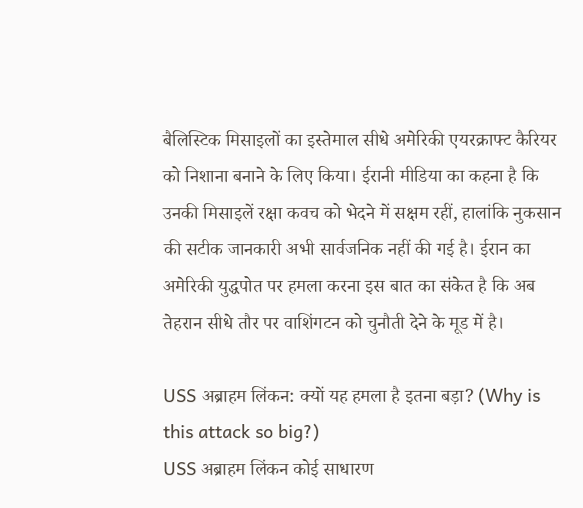बैलिस्टिक मिसाइलों का इस्तेमाल सीधे अमेरिकी एयरक्राफ्ट कैरियर को निशाना बनाने के लिए किया। ईरानी मीडिया का कहना है कि उनकी मिसाइलें रक्षा कवच को भेदने में सक्षम रहीं, हालांकि नुकसान की सटीक जानकारी अभी सार्वजनिक नहीं की गई है। ईरान का अमेरिकी युद्धपोत पर हमला करना इस बात का संकेत है कि अब तेहरान सीधे तौर पर वाशिंगटन को चुनौती देने के मूड में है।

USS अब्राहम लिंकन: क्यों यह हमला है इतना बड़ा? (Why is this attack so big?)
USS अब्राहम लिंकन कोई साधारण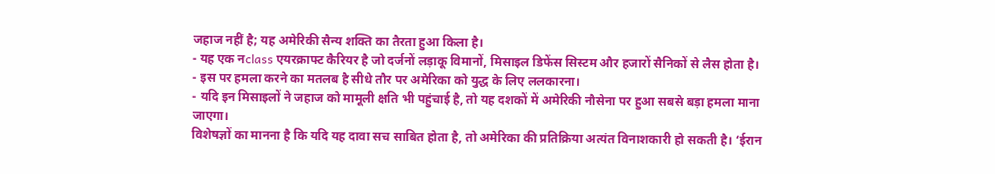जहाज नहीं है; यह अमेरिकी सैन्य शक्ति का तैरता हुआ किला है।
- यह एक नclass एयरक्राफ्ट कैरियर है जो दर्जनों लड़ाकू विमानों, मिसाइल डिफेंस सिस्टम और हजारों सैनिकों से लैस होता है।
- इस पर हमला करने का मतलब है सीधे तौर पर अमेरिका को युद्ध के लिए ललकारना।
- यदि इन मिसाइलों ने जहाज को मामूली क्षति भी पहुंचाई है, तो यह दशकों में अमेरिकी नौसेना पर हुआ सबसे बड़ा हमला माना जाएगा।
विशेषज्ञों का मानना है कि यदि यह दावा सच साबित होता है, तो अमेरिका की प्रतिक्रिया अत्यंत विनाशकारी हो सकती है। ‘ईरान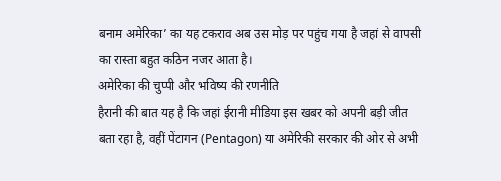बनाम अमेरिका’ का यह टकराव अब उस मोड़ पर पहुंच गया है जहां से वापसी का रास्ता बहुत कठिन नजर आता है।
अमेरिका की चुप्पी और भविष्य की रणनीति
हैरानी की बात यह है कि जहां ईरानी मीडिया इस खबर को अपनी बड़ी जीत बता रहा है, वहीं पेंटागन (Pentagon) या अमेरिकी सरकार की ओर से अभी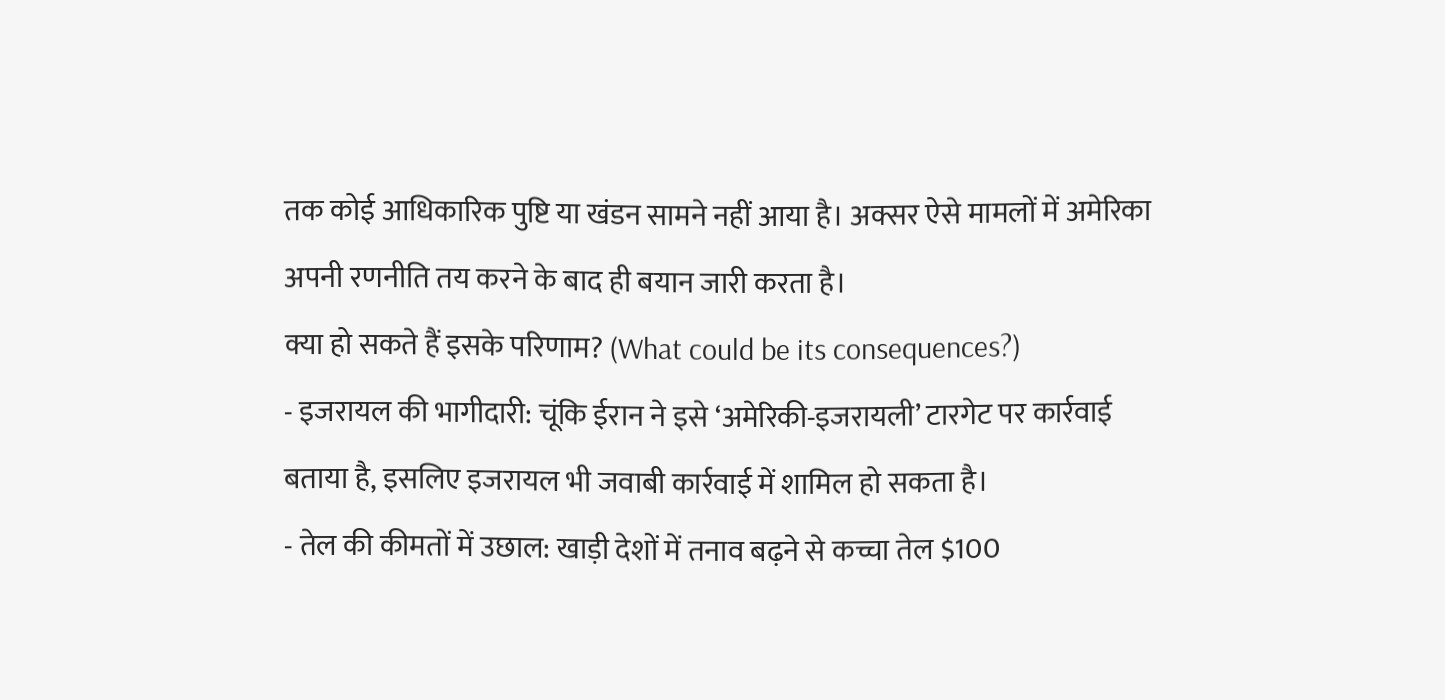तक कोई आधिकारिक पुष्टि या खंडन सामने नहीं आया है। अक्सर ऐसे मामलों में अमेरिका अपनी रणनीति तय करने के बाद ही बयान जारी करता है।
क्या हो सकते हैं इसके परिणाम? (What could be its consequences?)
- इजरायल की भागीदारी: चूंकि ईरान ने इसे ‘अमेरिकी-इजरायली’ टारगेट पर कार्रवाई बताया है, इसलिए इजरायल भी जवाबी कार्रवाई में शामिल हो सकता है।
- तेल की कीमतों में उछाल: खाड़ी देशों में तनाव बढ़ने से कच्चा तेल $100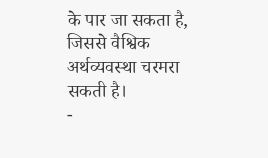के पार जा सकता है, जिससे वैश्विक अर्थव्यवस्था चरमरा सकती है।
-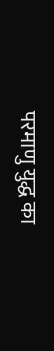परमाणु युद्ध का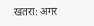खतरा: अगर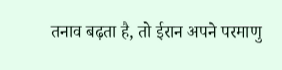तनाव बढ़ता है, तो ईरान अपने परमाणु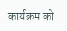कार्यक्रम को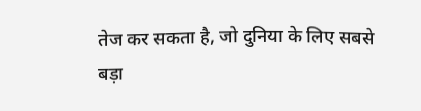तेज कर सकता है, जो दुनिया के लिए सबसे बड़ा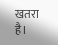खतरा है।